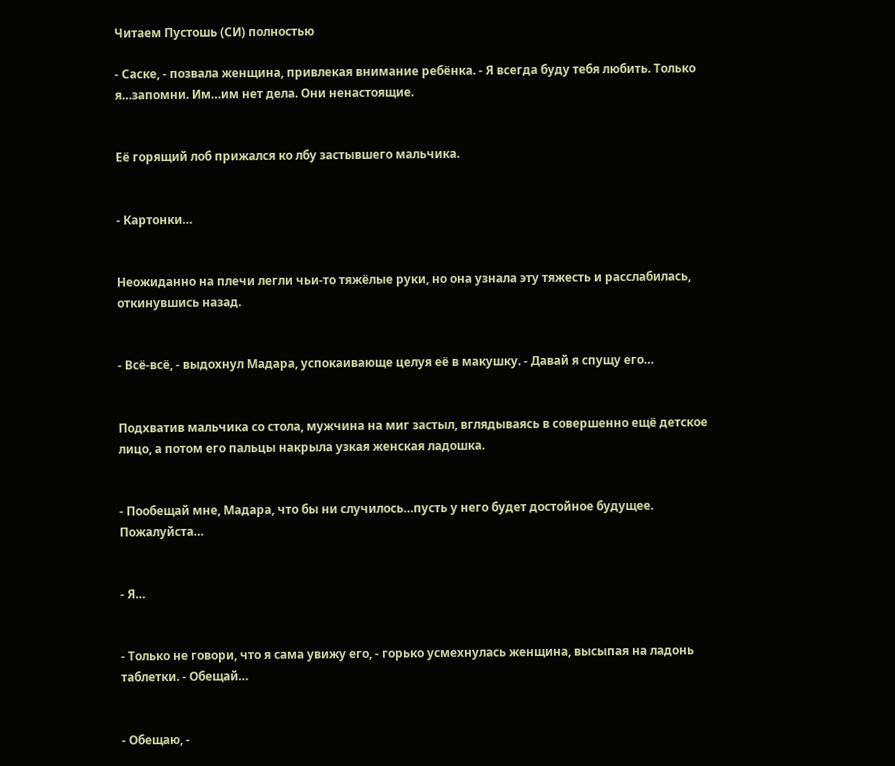Читаем Пустошь (СИ) полностью

- Саске, - позвала женщина, привлекая внимание ребёнка. - Я всегда буду тебя любить. Только я…запомни. Им…им нет дела. Они ненастоящие.


Её горящий лоб прижался ко лбу застывшего мальчика.


- Картонки…


Неожиданно на плечи легли чьи-то тяжёлые руки, но она узнала эту тяжесть и расслабилась, откинувшись назад.


- Всё-всё, - выдохнул Мадара, успокаивающе целуя её в макушку. - Давай я спущу его…


Подхватив мальчика со стола, мужчина на миг застыл, вглядываясь в совершенно ещё детское лицо, а потом его пальцы накрыла узкая женская ладошка.


- Пообещай мне, Мадара, что бы ни случилось…пусть у него будет достойное будущее. Пожалуйста…


- Я…


- Только не говори, что я сама увижу его, - горько усмехнулась женщина, высыпая на ладонь таблетки. - Обещай…


- Обещаю, -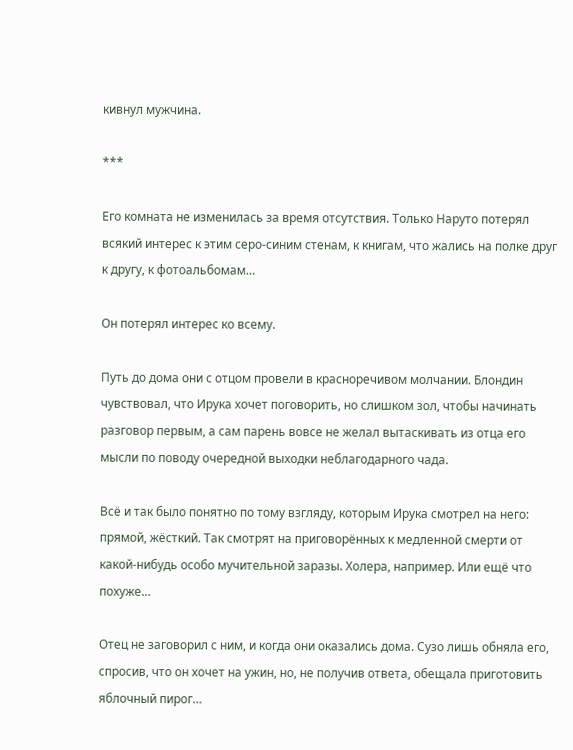кивнул мужчина.

***

Его комната не изменилась за время отсутствия. Только Наруто потерял всякий интерес к этим серо-синим стенам, к книгам, что жались на полке друг к другу, к фотоальбомам…

Он потерял интерес ко всему.

Путь до дома они с отцом провели в красноречивом молчании. Блондин чувствовал, что Ирука хочет поговорить, но слишком зол, чтобы начинать разговор первым, а сам парень вовсе не желал вытаскивать из отца его мысли по поводу очередной выходки неблагодарного чада.

Всё и так было понятно по тому взгляду, которым Ирука смотрел на него: прямой, жёсткий. Так смотрят на приговорённых к медленной смерти от какой-нибудь особо мучительной заразы. Холера, например. Или ещё что похуже…

Отец не заговорил с ним, и когда они оказались дома. Сузо лишь обняла его, спросив, что он хочет на ужин, но, не получив ответа, обещала приготовить яблочный пирог…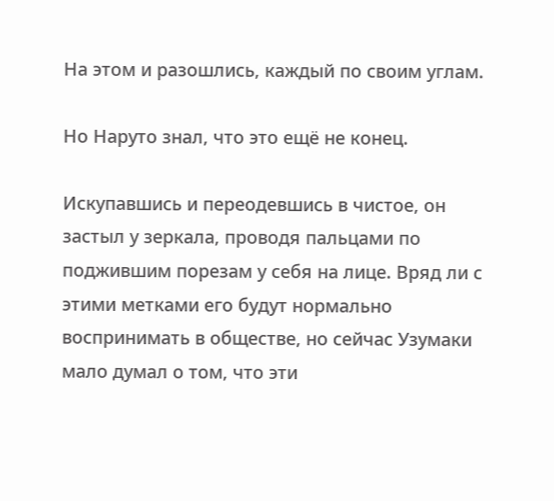На этом и разошлись, каждый по своим углам.

Но Наруто знал, что это ещё не конец.

Искупавшись и переодевшись в чистое, он застыл у зеркала, проводя пальцами по поджившим порезам у себя на лице. Вряд ли с этими метками его будут нормально воспринимать в обществе, но сейчас Узумаки мало думал о том, что эти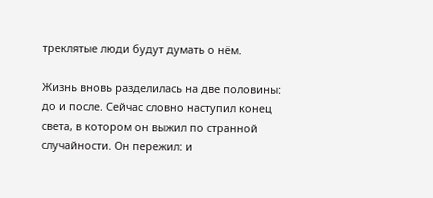треклятые люди будут думать о нём.

Жизнь вновь разделилась на две половины: до и после. Сейчас словно наступил конец света, в котором он выжил по странной случайности. Он пережил: и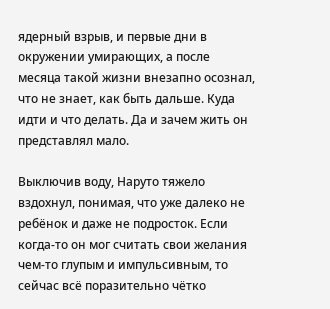ядерный взрыв, и первые дни в окружении умирающих, а после месяца такой жизни внезапно осознал, что не знает, как быть дальше. Куда идти и что делать. Да и зачем жить он представлял мало.

Выключив воду, Наруто тяжело вздохнул, понимая, что уже далеко не ребёнок и даже не подросток. Если когда-то он мог считать свои желания чем-то глупым и импульсивным, то сейчас всё поразительно чётко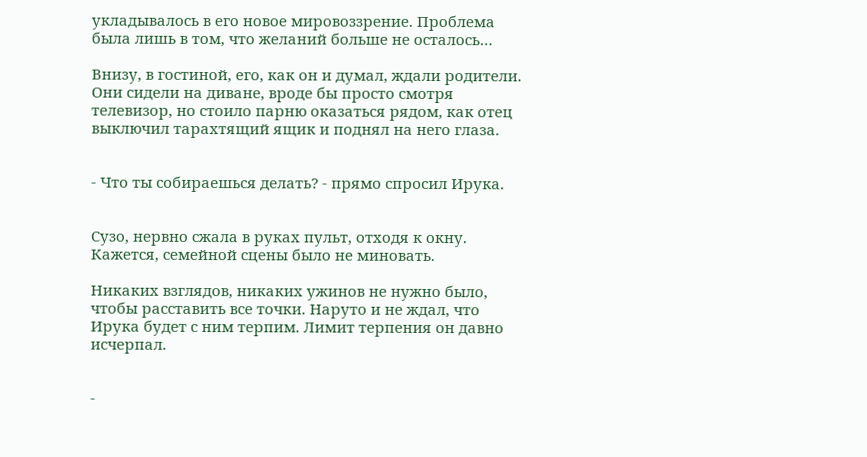укладывалось в его новое мировоззрение. Проблема была лишь в том, что желаний больше не осталось…

Внизу, в гостиной, его, как он и думал, ждали родители. Они сидели на диване, вроде бы просто смотря телевизор, но стоило парню оказаться рядом, как отец выключил тарахтящий ящик и поднял на него глаза.


- Что ты собираешься делать? - прямо спросил Ирука.


Сузо, нервно сжала в руках пульт, отходя к окну. Кажется, семейной сцены было не миновать.

Никаких взглядов, никаких ужинов не нужно было, чтобы расставить все точки. Наруто и не ждал, что Ирука будет с ним терпим. Лимит терпения он давно исчерпал.


-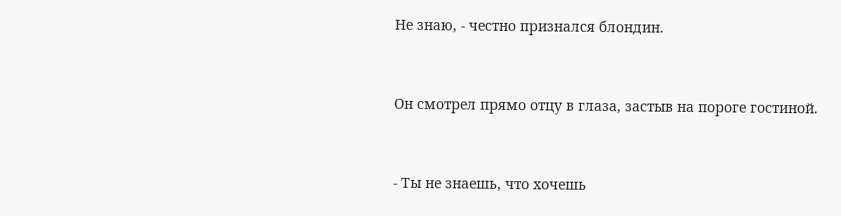Не знаю, - честно признался блондин.


Он смотрел прямо отцу в глаза, застыв на пороге гостиной.


- Ты не знаешь, что хочешь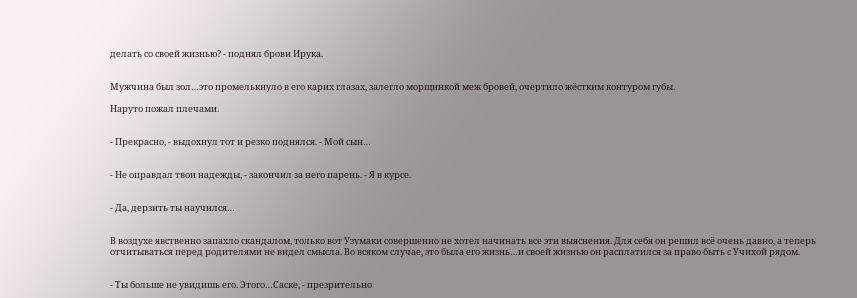делать со своей жизнью? - поднял брови Ирука.


Мужчина был зол…это промелькнуло в его карих глазах, залегло морщинкой меж бровей, очертило жёстким контуром губы.

Наруто пожал плечами.


- Прекрасно, - выдохнул тот и резко поднялся. - Мой сын…


- Не оправдал твои надежды, - закончил за него парень. - Я в курсе.


- Да, дерзить ты научился…


В воздухе явственно запахло скандалом, только вот Узумаки совершенно не хотел начинать все эти выяснения. Для себя он решил всё очень давно, а теперь отчитываться перед родителями не видел смысла. Во всяком случае, это была его жизнь…и своей жизнью он расплатился за право быть с Учихой рядом.


- Ты больше не увидишь его. Этого…Саске, - презрительно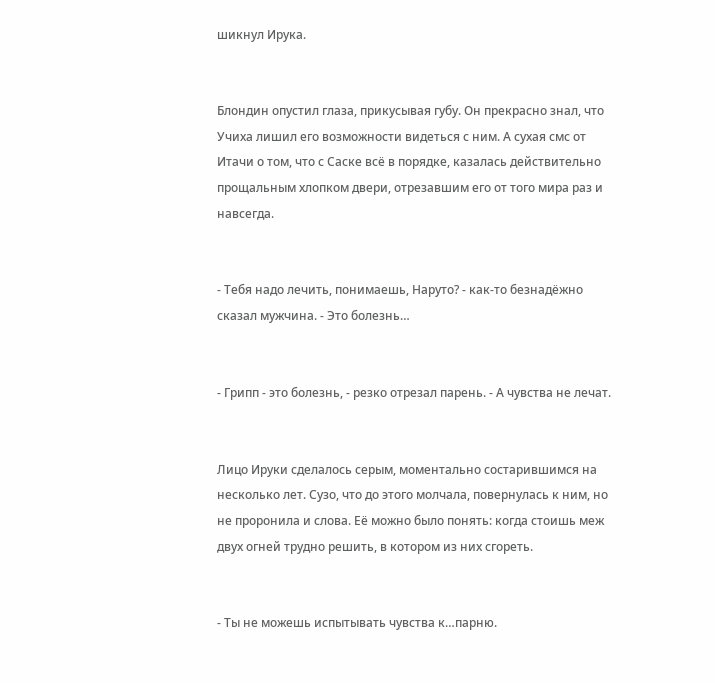шикнул Ирука.


Блондин опустил глаза, прикусывая губу. Он прекрасно знал, что Учиха лишил его возможности видеться с ним. А сухая смс от Итачи о том, что с Саске всё в порядке, казалась действительно прощальным хлопком двери, отрезавшим его от того мира раз и навсегда.


- Тебя надо лечить, понимаешь, Наруто? - как-то безнадёжно сказал мужчина. - Это болезнь…


- Грипп - это болезнь, - резко отрезал парень. - А чувства не лечат.


Лицо Ируки сделалось серым, моментально состарившимся на несколько лет. Сузо, что до этого молчала, повернулась к ним, но не проронила и слова. Её можно было понять: когда стоишь меж двух огней трудно решить, в котором из них сгореть.


- Ты не можешь испытывать чувства к…парню.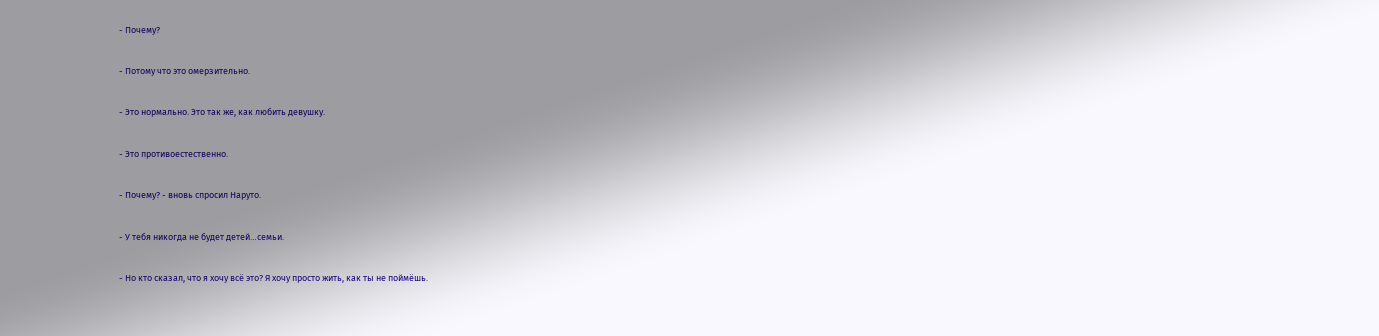- Почему?


- Потому что это омерзительно.


- Это нормально. Это так же, как любить девушку.


- Это противоестественно.


- Почему? - вновь спросил Наруто.


- У тебя никогда не будет детей…семьи.


- Но кто сказал, что я хочу всё это? Я хочу просто жить, как ты не поймёшь.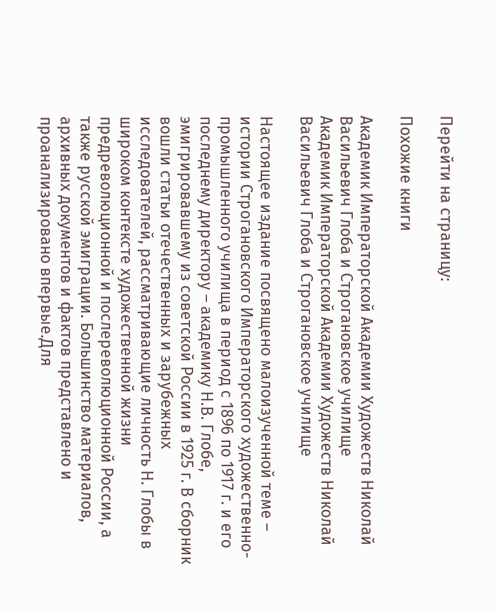Перейти на страницу:

Похожие книги

Академик Императорской Академии Художеств Николай Васильевич Глоба и Строгановское училище
Академик Императорской Академии Художеств Николай Васильевич Глоба и Строгановское училище

Настоящее издание посвящено малоизученной теме – истории Строгановского Императорского художественно-промышленного училища в период с 1896 по 1917 г. и его последнему директору – академику Н.В. Глобе, эмигрировавшему из советской России в 1925 г. В сборник вошли статьи отечественных и зарубежных исследователей, рассматривающие личность Н. Глобы в широком контексте художественной жизни предреволюционной и послереволюционной России, а также русской эмиграции. Большинство материалов, архивных документов и фактов представлено и проанализировано впервые.Для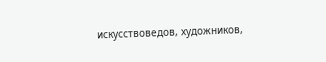искусствоведов, художников,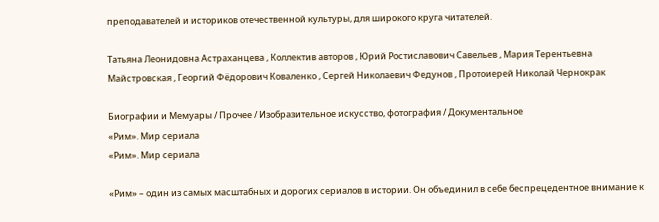преподавателей и историков отечественной культуры, для широкого круга читателей.

Татьяна Леонидовна Астраханцева , Коллектив авторов , Юрий Ростиславович Савельев , Мария Терентьевна Майстровская , Георгий Фёдорович Коваленко , Сергей Николаевич Федунов , Протоиерей Николай Чернокрак

Биографии и Мемуары / Прочее / Изобразительное искусство, фотография / Документальное
«Рим». Мир сериала
«Рим». Мир сериала

«Рим» – один из самых масштабных и дорогих сериалов в истории. Он объединил в себе беспрецедентное внимание к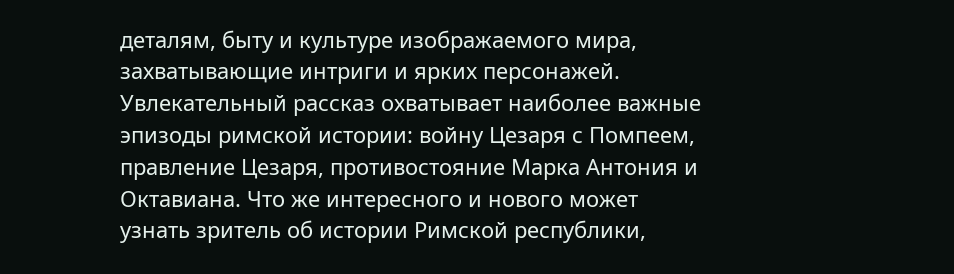деталям, быту и культуре изображаемого мира, захватывающие интриги и ярких персонажей. Увлекательный рассказ охватывает наиболее важные эпизоды римской истории: войну Цезаря с Помпеем, правление Цезаря, противостояние Марка Антония и Октавиана. Что же интересного и нового может узнать зритель об истории Римской республики,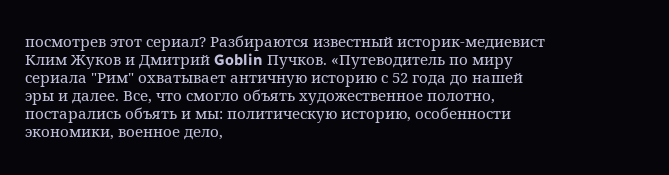посмотрев этот сериал? Разбираются известный историк-медиевист Клим Жуков и Дмитрий Goblin Пучков. «Путеводитель по миру сериала "Рим" охватывает античную историю с 52 года до нашей эры и далее. Все, что смогло объять художественное полотно, постарались объять и мы: политическую историю, особенности экономики, военное дело,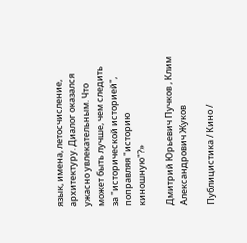язык, имена, летосчисление, архитектуру. Диалог оказался ужасно увлекательным. Что может быть лучше, чем следить за "исторической историей", поправляя "историю киношную"?»

Дмитрий Юрьевич Пучков , Клим Александрович Жуков

Публицистика / Кино /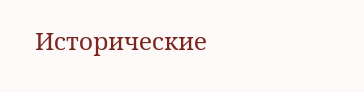Исторические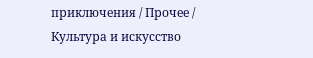приключения / Прочее / Культура и искусство